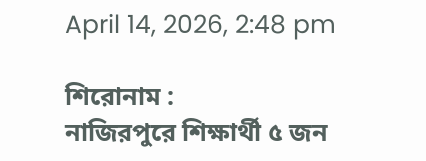April 14, 2026, 2:48 pm

শিরোনাম :
নাজিরপুরে শিক্ষার্থী ৫ জন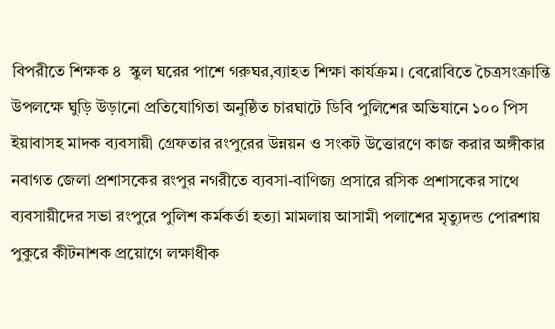বিপরীতে শিক্ষক ৪  স্কুল ঘরের পাশে গরুঘর,ব্যাহত শিক্ষা কার্যক্রম। বেরোবিতে চৈত্রসংক্রান্তি উপলক্ষে ঘুড়ি উড়ানো প্রতিযোগিতা অনুষ্ঠিত চারঘাটে ডিবি পুলিশের অভিযানে ১০০ পিস ইয়াবাসহ মাদক ব্যবসায়ী গ্রেফতার রংপুরের উন্নয়ন ও সংকট উত্তোরণে কাজ করার অঙ্গীকার নবাগত জেলা প্রশাসকের রংপুর নগরীতে ব্যবসা-বাণিজ্য প্রসারে রসিক প্রশাসকের সাথে ব্যবসায়ীদের সভা রংপুরে পুলিশ কর্মকর্তা হত্যা মামলায় আসামী পলাশের মৃত্যুদন্ড পোরশায় পুকুরে কীটনাশক প্রয়োগে লক্ষাধীক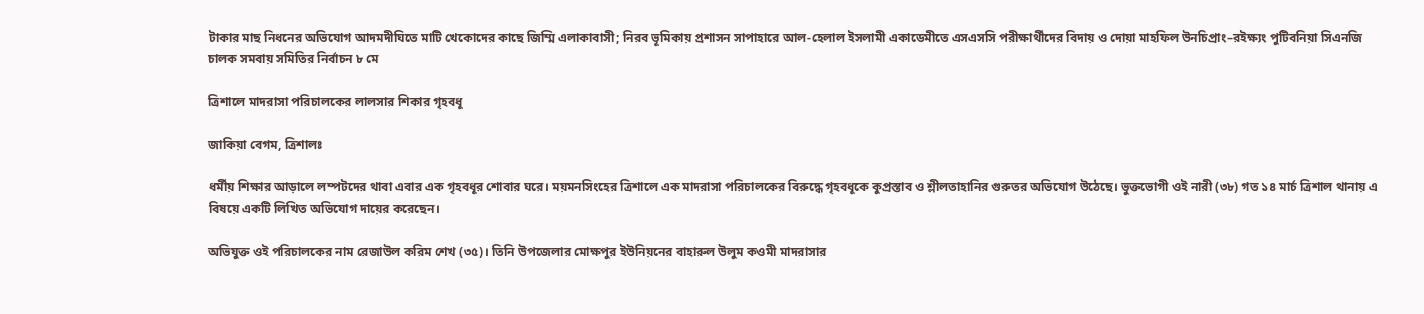টাকার মাছ নিধনের অভিযোগ আদমদীঘিতে মাটি খেকোদের কাছে জিম্মি এলাকাবাসী; নিরব ভূমিকায় প্রশাসন সাপাহারে আল-হেলাল ইসলামী একাডেমীতে এসএসসি পরীক্ষার্থীদের বিদায় ও দোয়া মাহফিল উনচিপ্রাং–রইক্ষ্যং পুটিবনিয়া সিএনজি চালক সমবায় সমিতির নির্বাচন ৮ মে

ত্রিশালে মাদরাসা পরিচালকের লালসার শিকার গৃহবধূ

জাকিয়া বেগম, ত্রিশালঃ

ধর্মীয় শিক্ষার আড়ালে লম্পটদের থাবা এবার এক গৃহবধূর শোবার ঘরে। ময়মনসিংহের ত্রিশালে এক মাদরাসা পরিচালকের বিরুদ্ধে গৃহবধূকে কুপ্রস্তাব ও শ্লীলতাহানির গুরুতর অভিযোগ উঠেছে। ভুক্তভোগী ওই নারী (৩৮) গত ১৪ মার্চ ত্রিশাল থানায় এ বিষয়ে একটি লিখিত অভিযোগ দায়ের করেছেন।

অভিযুক্ত ওই পরিচালকের নাম রেজাউল করিম শেখ (৩৫)। তিনি উপজেলার মোক্ষপুর ইউনিয়নের বাহারুল উলুম কওমী মাদরাসার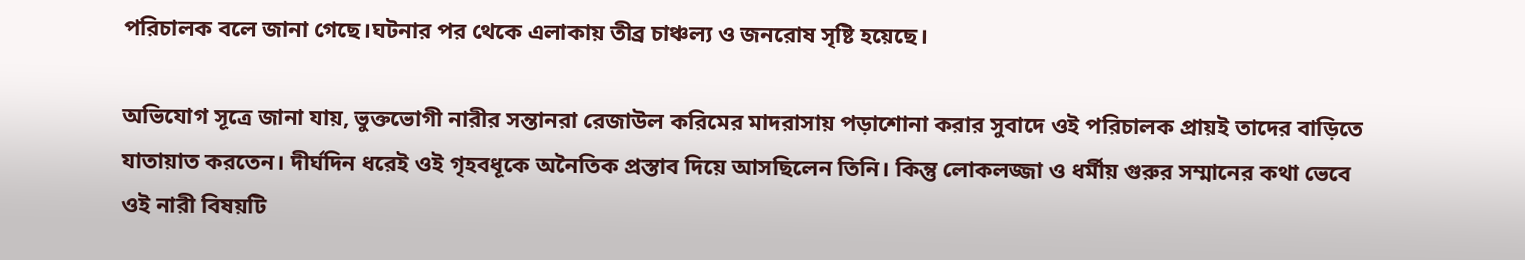পরিচালক বলে জানা গেছে।ঘটনার পর থেকে এলাকায় তীব্র চাঞ্চল্য ও জনরোষ সৃষ্টি হয়েছে।

অভিযোগ সূত্রে জানা যায়, ভুক্তভোগী নারীর সন্তানরা রেজাউল করিমের মাদরাসায় পড়াশোনা করার সুবাদে ওই পরিচালক প্রায়ই তাদের বাড়িতে যাতায়াত করতেন। দীর্ঘদিন ধরেই ওই গৃহবধূকে অনৈতিক প্রস্তাব দিয়ে আসছিলেন তিনি। কিন্তু লোকলজ্জা ও ধর্মীয় গুরুর সম্মানের কথা ভেবে ওই নারী বিষয়টি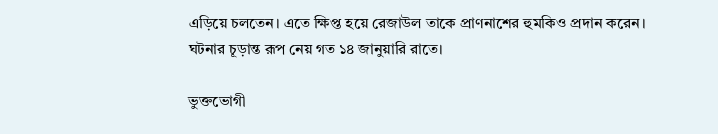এড়িয়ে চলতেন। এতে ক্ষিপ্ত হয়ে রেজাউল তাকে প্রাণনাশের হুমকিও প্রদান করেন। ঘটনার চূড়ান্ত রূপ নেয় গত ১৪ জানুয়ারি রাতে।

ভুক্তভোগী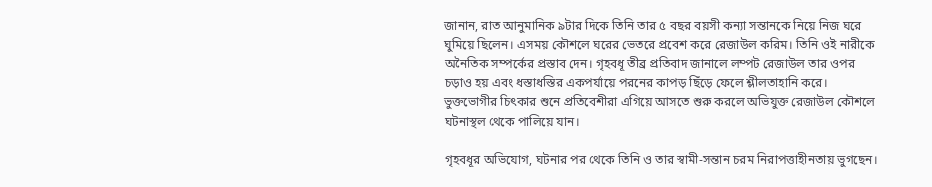জানান, রাত আনুমানিক ৯টার দিকে তিনি তার ৫ বছর বয়সী কন্যা সন্তানকে নিয়ে নিজ ঘরে ঘুমিয়ে ছিলেন। এসময় কৌশলে ঘরের ভেতরে প্রবেশ করে রেজাউল করিম। তিনি ওই নারীকে অনৈতিক সম্পর্কের প্রস্তাব দেন। গৃহবধূ তীব্র প্রতিবাদ জানালে লম্পট রেজাউল তার ওপর চড়াও হয় এবং ধস্তাধস্তির একপর্যায়ে পরনের কাপড় ছিঁড়ে ফেলে শ্লীলতাহানি করে।
ভুক্তভোগীর চিৎকার শুনে প্রতিবেশীরা এগিয়ে আসতে শুরু করলে অভিযুক্ত রেজাউল কৌশলে ঘটনাস্থল থেকে পালিয়ে যান।

গৃহবধূর অভিযোগ, ঘটনার পর থেকে তিনি ও তার স্বামী-সন্তান চরম নিরাপত্তাহীনতায় ভুগছেন।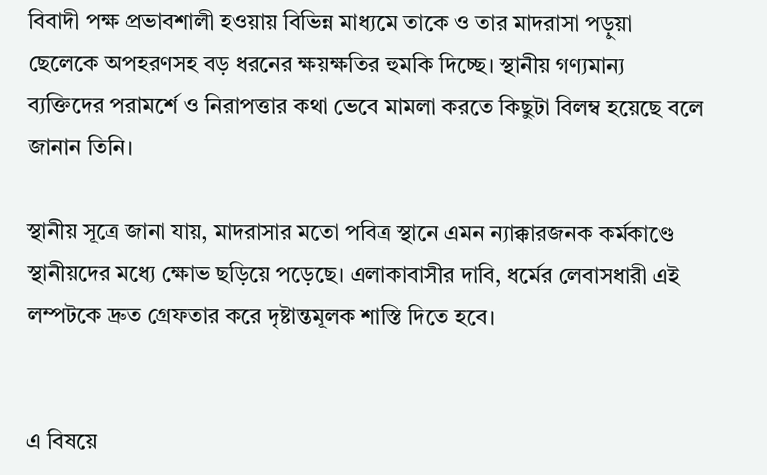বিবাদী পক্ষ প্রভাবশালী হওয়ায় বিভিন্ন মাধ্যমে তাকে ও তার মাদরাসা পড়ুয়া ছেলেকে অপহরণসহ বড় ধরনের ক্ষয়ক্ষতির হুমকি দিচ্ছে। স্থানীয় গণ্যমান্য ব্যক্তিদের পরামর্শে ও নিরাপত্তার কথা ভেবে মামলা করতে কিছুটা বিলম্ব হয়েছে বলে জানান তিনি।

স্থানীয় সূত্রে জানা যায়, মাদরাসার মতো পবিত্র স্থানে এমন ন্যাক্কারজনক কর্মকাণ্ডে স্থানীয়দের মধ্যে ক্ষোভ ছড়িয়ে পড়েছে। এলাকাবাসীর দাবি, ধর্মের লেবাসধারী এই লম্পটকে দ্রুত গ্রেফতার করে দৃষ্টান্তমূলক শাস্তি দিতে হবে।


এ বিষয়ে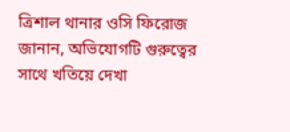ত্রিশাল থানার ওসি ফিরোজ জানান, অভিযোগটি গুরুত্বের সাথে খতিয়ে দেখা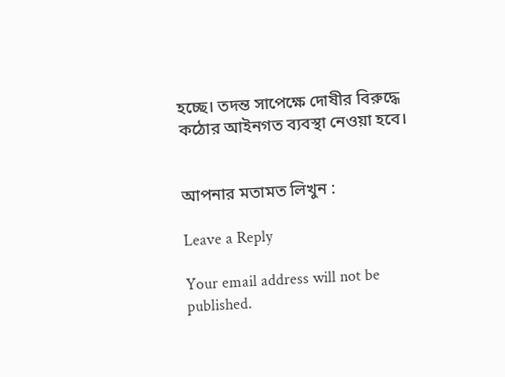হচ্ছে। তদন্ত সাপেক্ষে দোষীর বিরুদ্ধে কঠোর আইনগত ব্যবস্থা নেওয়া হবে।


আপনার মতামত লিখুন :

Leave a Reply

Your email address will not be published.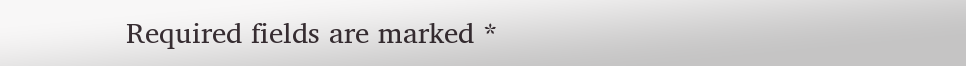Required fields are marked *